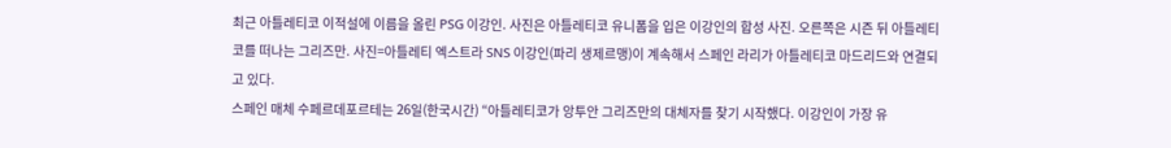최근 아틀레티코 이적설에 이름을 올린 PSG 이강인. 사진은 아틀레티코 유니폼을 입은 이강인의 합성 사진. 오른쪽은 시즌 뒤 아틀레티코를 떠나는 그리즈만. 사진=아틀레티 엑스트라 SNS 이강인(파리 생제르맹)이 계속해서 스페인 라리가 아틀레티코 마드리드와 연결되고 있다.
스페인 매체 수페르데포르테는 26일(한국시간) “아틀레티코가 앙투안 그리즈만의 대체자를 찾기 시작했다. 이강인이 가장 유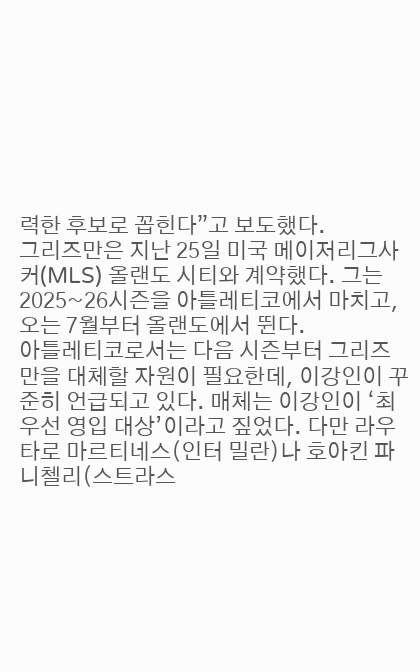력한 후보로 꼽힌다”고 보도했다.
그리즈만은 지난 25일 미국 메이저리그사커(MLS) 올랜도 시티와 계약했다. 그는 2025~26시즌을 아틀레티코에서 마치고, 오는 7월부터 올랜도에서 뛴다.
아틀레티코로서는 다음 시즌부터 그리즈만을 대체할 자원이 필요한데, 이강인이 꾸준히 언급되고 있다. 매체는 이강인이 ‘최우선 영입 대상’이라고 짚었다. 다만 라우타로 마르티네스(인터 밀란)나 호아킨 파니첼리(스트라스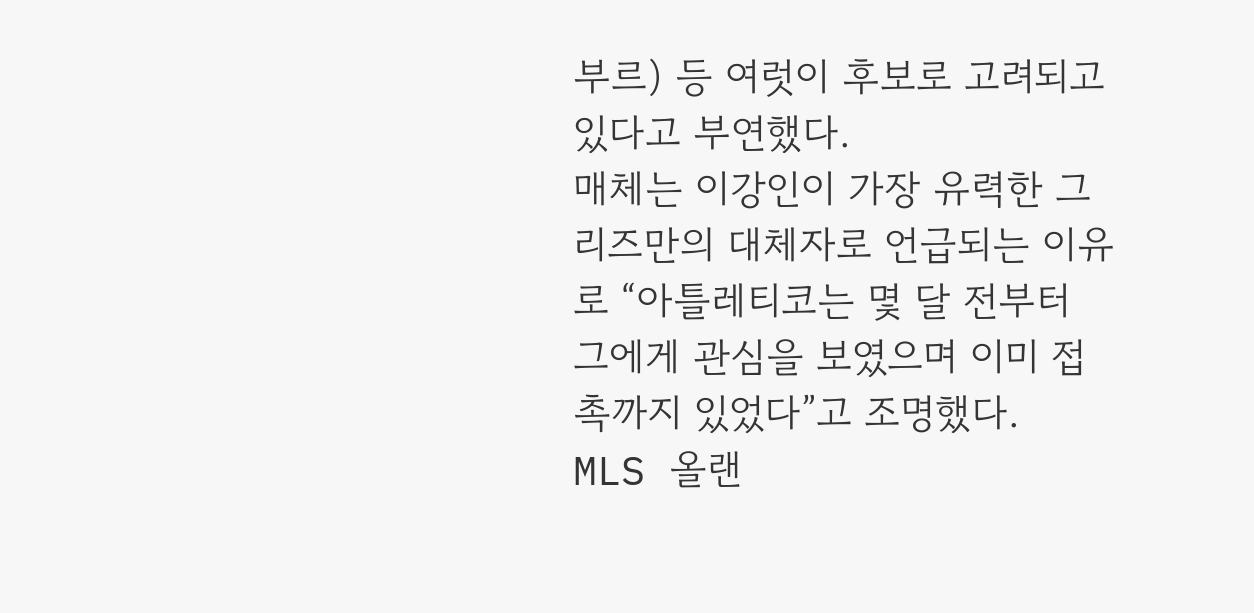부르) 등 여럿이 후보로 고려되고 있다고 부연했다.
매체는 이강인이 가장 유력한 그리즈만의 대체자로 언급되는 이유로 “아틀레티코는 몇 달 전부터 그에게 관심을 보였으며 이미 접촉까지 있었다”고 조명했다.
MLS 올랜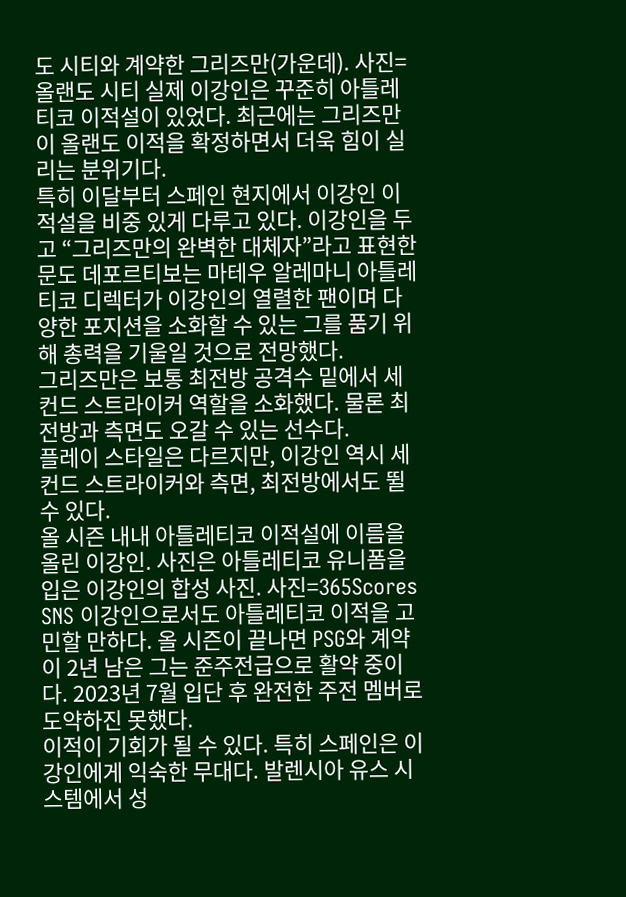도 시티와 계약한 그리즈만(가운데). 사진=올랜도 시티 실제 이강인은 꾸준히 아틀레티코 이적설이 있었다. 최근에는 그리즈만이 올랜도 이적을 확정하면서 더욱 힘이 실리는 분위기다.
특히 이달부터 스페인 현지에서 이강인 이적설을 비중 있게 다루고 있다. 이강인을 두고 “그리즈만의 완벽한 대체자”라고 표현한 문도 데포르티보는 마테우 알레마니 아틀레티코 디렉터가 이강인의 열렬한 팬이며 다양한 포지션을 소화할 수 있는 그를 품기 위해 총력을 기울일 것으로 전망했다.
그리즈만은 보통 최전방 공격수 밑에서 세컨드 스트라이커 역할을 소화했다. 물론 최전방과 측면도 오갈 수 있는 선수다.
플레이 스타일은 다르지만, 이강인 역시 세컨드 스트라이커와 측면, 최전방에서도 뛸 수 있다.
올 시즌 내내 아틀레티코 이적설에 이름을 올린 이강인. 사진은 아틀레티코 유니폼을 입은 이강인의 합성 사진. 사진=365Scores SNS 이강인으로서도 아틀레티코 이적을 고민할 만하다. 올 시즌이 끝나면 PSG와 계약이 2년 남은 그는 준주전급으로 활약 중이다. 2023년 7월 입단 후 완전한 주전 멤버로 도약하진 못했다.
이적이 기회가 될 수 있다. 특히 스페인은 이강인에게 익숙한 무대다. 발렌시아 유스 시스템에서 성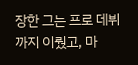장한 그는 프로 데뷔까지 이뤘고, 마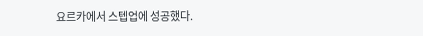요르카에서 스텝업에 성공했다.